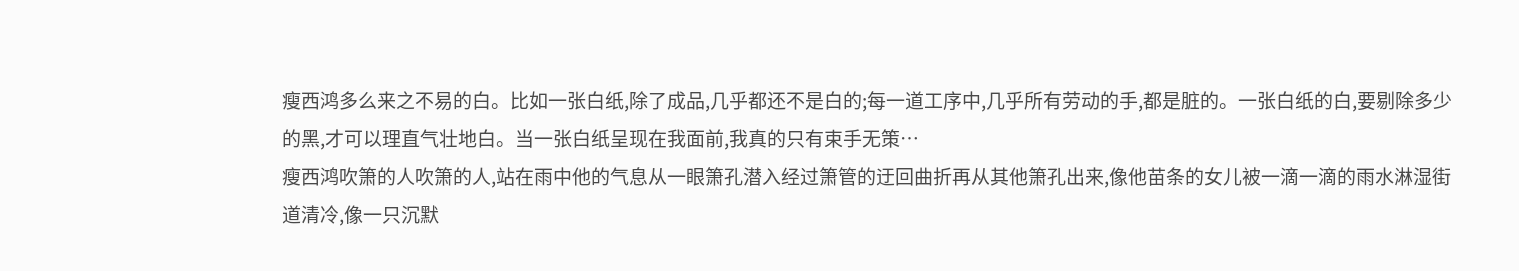瘦西鸿多么来之不易的白。比如一张白纸,除了成品,几乎都还不是白的;每一道工序中,几乎所有劳动的手,都是脏的。一张白纸的白,要剔除多少的黑,才可以理直气壮地白。当一张白纸呈现在我面前,我真的只有束手无策…
瘦西鸿吹箫的人吹箫的人,站在雨中他的气息从一眼箫孔潜入经过箫管的迂回曲折再从其他箫孔出来,像他苗条的女儿被一滴一滴的雨水淋湿街道清冷,像一只沉默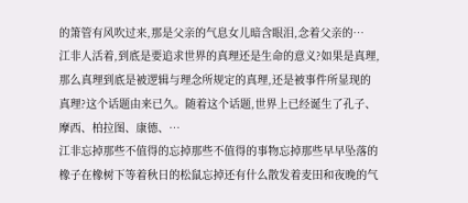的箫管有风吹过来,那是父亲的气息女儿暗含眼泪,念着父亲的…
江非人活着,到底是要追求世界的真理还是生命的意义?如果是真理,那么真理到底是被逻辑与理念所规定的真理,还是被事件所显现的真理?这个话题由来已久。随着这个话题,世界上已经诞生了孔子、摩西、柏拉图、康德、…
江非忘掉那些不值得的忘掉那些不值得的事物忘掉那些早早坠落的橡子在橡树下等着秋日的松鼠忘掉还有什么散发着麦田和夜晚的气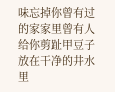味忘掉你曾有过的家家里曾有人给你剪趾甲豆子放在干净的井水里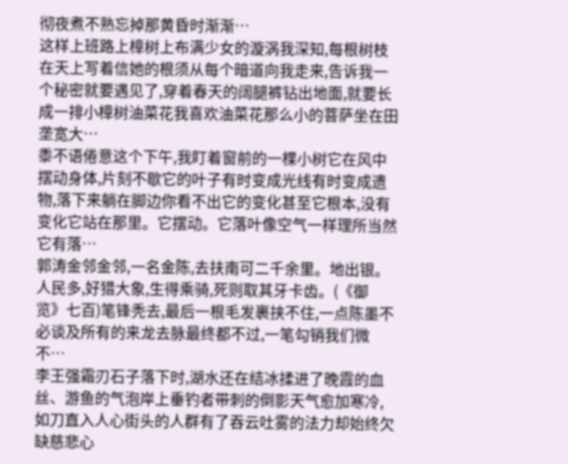彻夜煮不熟忘掉那黄昏时渐渐…
这样上班路上樟树上布满少女的漩涡我深知,每根树枝在天上写着信她的根须从每个暗道向我走来,告诉我一个秘密就要遇见了,穿着春天的阔腿裤钻出地面,就要长成一排小樟树油菜花我喜欢油菜花那么小的菩萨坐在田垄宽大…
黍不语倦意这个下午,我盯着窗前的一棵小树它在风中摆动身体,片刻不歇它的叶子有时变成光线有时变成遗物,落下来躺在脚边你看不出它的变化甚至它根本,没有变化它站在那里。它摆动。它落叶像空气一样理所当然它有落…
郭涛金邻金邻,一名金陈,去扶南可二千余里。地出银。人民多,好猎大象,生得乘骑,死则取其牙卡齿。(《御览》七百)笔锋秃去,最后一根毛发裹挟不住,一点陈墨不必谈及所有的来龙去脉最终都不过,一笔勾销我们微不…
李王强霜刃石子落下时,湖水还在结冰揉进了晚霞的血丝、游鱼的气泡岸上垂钓者带刺的倒影天气愈加寒冷,如刀直入人心街头的人群有了吞云吐雾的法力却始终欠缺慈悲心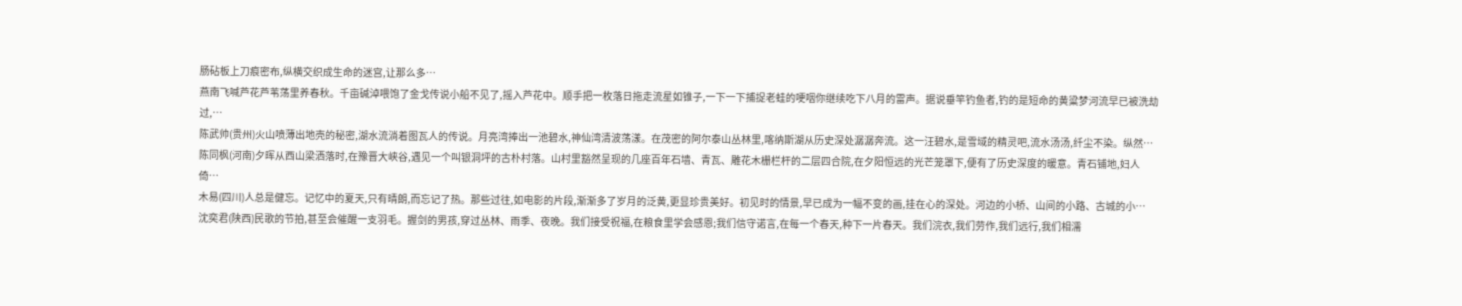肠砧板上刀痕密布,纵横交织成生命的迷宫,让那么多…
燕南飞喊芦花芦苇荡里养春秋。千亩碱淖喂饱了金戈传说小船不见了,摇入芦花中。顺手把一枚落日拖走流星如锥子,一下一下捕捉老蛙的哽咽你继续吃下八月的雷声。据说垂竿钓鱼者,钓的是短命的黄粱梦河流早已被洗劫过,…
陈武帅(贵州)火山喷薄出地壳的秘密,湖水流淌着图瓦人的传说。月亮湾捧出一池碧水,神仙湾清波荡漾。在茂密的阿尔泰山丛林里,喀纳斯湖从历史深处潺潺奔流。这一汪碧水,是雪域的精灵吧,流水汤汤,纤尘不染。纵然…
陈同枫(河南)夕晖从西山梁洒落时,在豫晋大峡谷,遇见一个叫银洞坪的古朴村落。山村里豁然呈现的几座百年石墙、青瓦、雕花木栅栏杆的二层四合院,在夕阳恒远的光芒笼罩下,便有了历史深度的暖意。青石铺地,妇人倚…
木易(四川)人总是健忘。记忆中的夏天,只有晴朗,而忘记了热。那些过往,如电影的片段,渐渐多了岁月的泛黄,更显珍贵美好。初见时的情景,早已成为一幅不变的画,挂在心的深处。河边的小桥、山间的小路、古城的小…
沈奕君(陕西)民歌的节拍,甚至会催醒一支羽毛。握剑的男孩,穿过丛林、雨季、夜晚。我们接受祝福,在粮食里学会感恩;我们信守诺言,在每一个春天,种下一片春天。我们浣衣,我们劳作,我们远行,我们相濡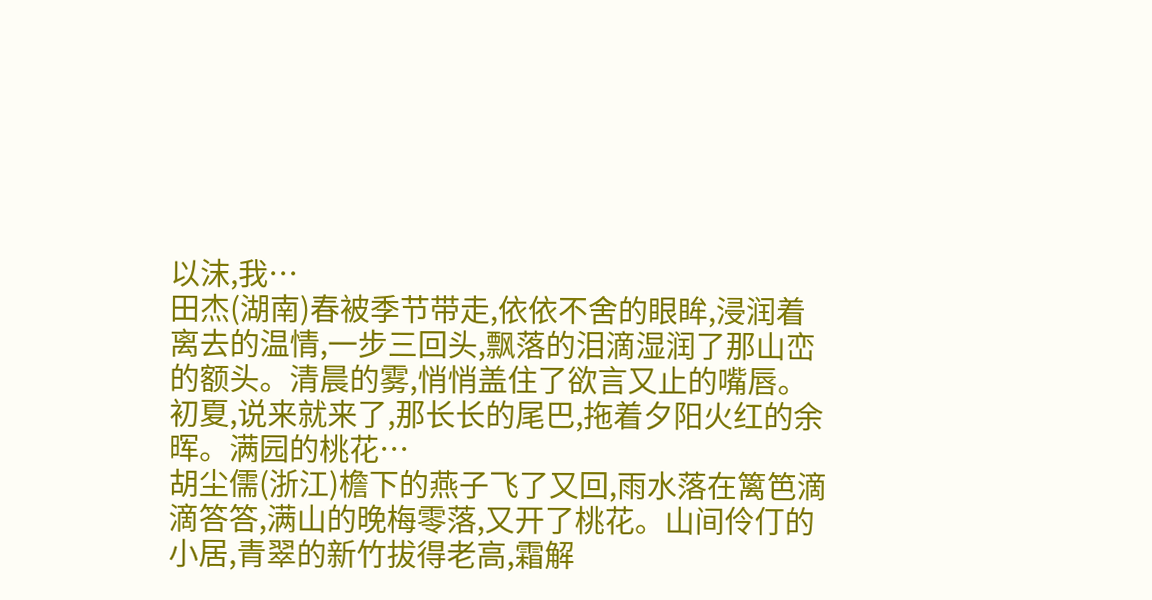以沫,我…
田杰(湖南)春被季节带走,依依不舍的眼眸,浸润着离去的温情,一步三回头,飘落的泪滴湿润了那山峦的额头。清晨的雾,悄悄盖住了欲言又止的嘴唇。初夏,说来就来了,那长长的尾巴,拖着夕阳火红的余晖。满园的桃花…
胡尘儒(浙江)檐下的燕子飞了又回,雨水落在篱笆滴滴答答,满山的晚梅零落,又开了桃花。山间伶仃的小居,青翠的新竹拔得老高,霜解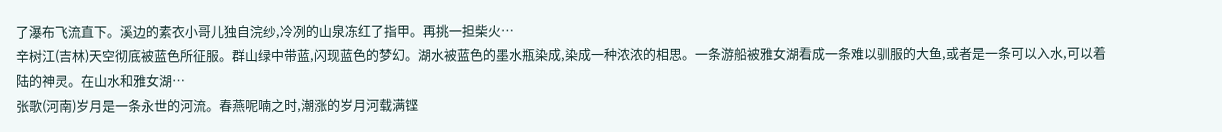了瀑布飞流直下。溪边的素衣小哥儿独自浣纱,冷冽的山泉冻红了指甲。再挑一担柴火…
辛树江(吉林)天空彻底被蓝色所征服。群山绿中带蓝,闪现蓝色的梦幻。湖水被蓝色的墨水瓶染成,染成一种浓浓的相思。一条游船被雅女湖看成一条难以驯服的大鱼,或者是一条可以入水,可以着陆的神灵。在山水和雅女湖…
张歌(河南)岁月是一条永世的河流。春燕呢喃之时,潮涨的岁月河载满铿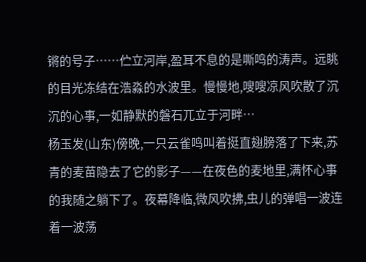锵的号子……伫立河岸,盈耳不息的是嘶鸣的涛声。远眺的目光冻结在浩淼的水波里。慢慢地,嗖嗖凉风吹散了沉沉的心事,一如静默的磐石兀立于河畔…
杨玉发(山东)傍晚,一只云雀鸣叫着挺直翅膀落了下来,苏青的麦苗隐去了它的影子——在夜色的麦地里,满怀心事的我随之躺下了。夜幕降临,微风吹拂,虫儿的弹唱一波连着一波荡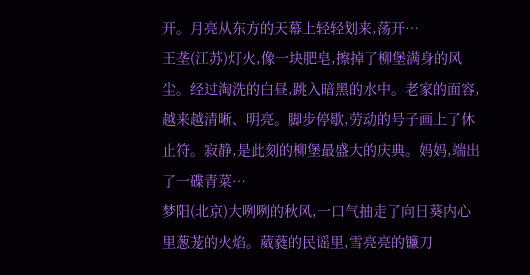开。月亮从东方的天幕上轻轻划来,荡开…
王垄(江苏)灯火,像一块肥皂,擦掉了柳堡满身的风尘。经过淘洗的白昼,跳入暗黑的水中。老家的面容,越来越清晰、明亮。脚步停歇,劳动的号子画上了休止符。寂静,是此刻的柳堡最盛大的庆典。妈妈,端出了一碟青菜…
梦阳(北京)大咧咧的秋风,一口气抽走了向日葵内心里葱茏的火焰。葳蕤的民谣里,雪亮亮的镰刀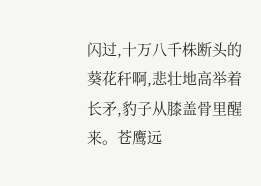闪过,十万八千株断头的葵花秆啊,悲壮地高举着长矛,豹子从膝盖骨里醒来。苍鹰远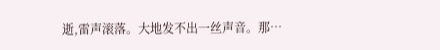逝,雷声滚落。大地发不出一丝声音。那…